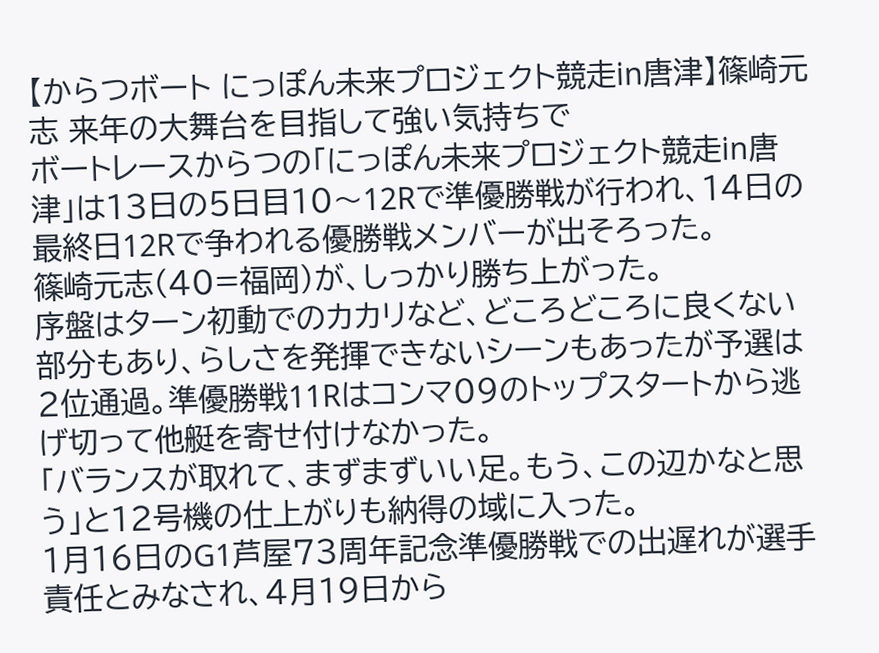【からつボート にっぽん未来プロジェクト競走in唐津】篠崎元志 来年の大舞台を目指して強い気持ちで
ボートレースからつの「にっぽん未来プロジェクト競走in唐津」は13日の5日目10〜12Rで準優勝戦が行われ、14日の最終日12Rで争われる優勝戦メンバーが出そろった。
篠崎元志(40=福岡)が、しっかり勝ち上がった。
序盤はターン初動でのカカリなど、どころどころに良くない部分もあり、らしさを発揮できないシーンもあったが予選は2位通過。準優勝戦11Rはコンマ09のトップスタートから逃げ切って他艇を寄せ付けなかった。
「バランスが取れて、まずまずいい足。もう、この辺かなと思う」と12号機の仕上がりも納得の域に入った。
1月16日のG1芦屋73周年記念準優勝戦での出遅れが選手責任とみなされ、4月19日から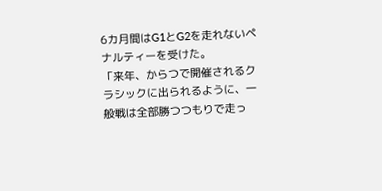6カ月間はG1とG2を走れないペナルティーを受けた。
「来年、からつで開催されるクラシックに出られるように、一般戦は全部勝つつもりで走っ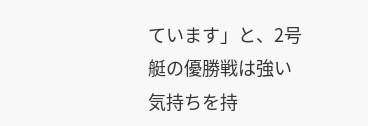ています」と、2号艇の優勝戦は強い気持ちを持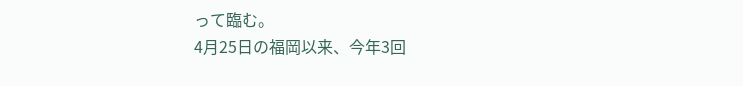って臨む。
4月25日の福岡以来、今年3回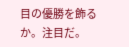目の優勝を飾るか。注目だ。